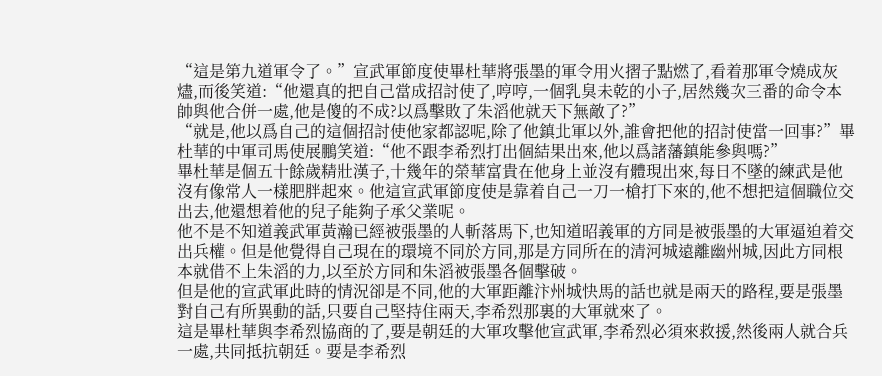“這是第九道軍令了。”宣武軍節度使畢杜華將張墨的軍令用火摺子點燃了,看着那軍令燒成灰燼,而後笑道:“他還真的把自己當成招討使了,哼哼,一個乳臭未乾的小子,居然幾次三番的命令本帥與他合併一處,他是傻的不成?以爲擊敗了朱滔他就天下無敵了?”
“就是,他以爲自己的這個招討使他家都認呢,除了他鎮北軍以外,誰會把他的招討使當一回事?”畢杜華的中軍司馬使展鵬笑道:“他不跟李希烈打出個結果出來,他以爲諸藩鎮能參與嗎?”
畢杜華是個五十餘歲精壯漢子,十幾年的榮華富貴在他身上並沒有體現出來,每日不墜的練武是他沒有像常人一樣肥胖起來。他這宣武軍節度使是靠着自己一刀一槍打下來的,他不想把這個職位交出去,他還想着他的兒子能夠子承父業呢。
他不是不知道義武軍黃瀚已經被張墨的人斬落馬下,也知道昭義軍的方同是被張墨的大軍逼迫着交出兵權。但是他覺得自己現在的環境不同於方同,那是方同所在的清河城遠離幽州城,因此方同根本就借不上朱滔的力,以至於方同和朱滔被張墨各個擊破。
但是他的宣武軍此時的情況卻是不同,他的大軍距離汴州城快馬的話也就是兩天的路程,要是張墨對自己有所異動的話,只要自己堅持住兩天,李希烈那裏的大軍就來了。
這是畢杜華與李希烈協商的了,要是朝廷的大軍攻擊他宣武軍,李希烈必須來救援,然後兩人就合兵一處,共同抵抗朝廷。要是李希烈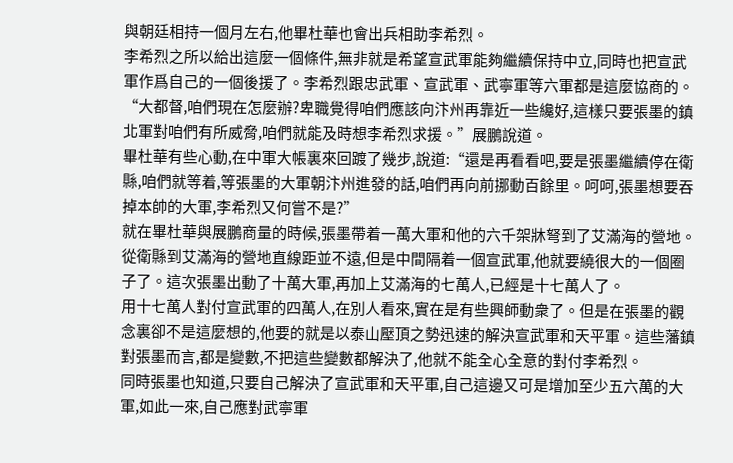與朝廷相持一個月左右,他畢杜華也會出兵相助李希烈。
李希烈之所以給出這麼一個條件,無非就是希望宣武軍能夠繼續保持中立,同時也把宣武軍作爲自己的一個後援了。李希烈跟忠武軍、宣武軍、武寧軍等六軍都是這麼協商的。
“大都督,咱們現在怎麼辦?卑職覺得咱們應該向汴州再靠近一些纔好,這樣只要張墨的鎮北軍對咱們有所威脅,咱們就能及時想李希烈求援。”展鵬說道。
畢杜華有些心動,在中軍大帳裏來回踱了幾步,說道:“還是再看看吧,要是張墨繼續停在衛縣,咱們就等着,等張墨的大軍朝汴州進發的話,咱們再向前挪動百餘里。呵呵,張墨想要吞掉本帥的大軍,李希烈又何嘗不是?”
就在畢杜華與展鵬商量的時候,張墨帶着一萬大軍和他的六千架牀弩到了艾滿海的營地。
從衛縣到艾滿海的營地直線距並不遠,但是中間隔着一個宣武軍,他就要繞很大的一個圈子了。這次張墨出動了十萬大軍,再加上艾滿海的七萬人,已經是十七萬人了。
用十七萬人對付宣武軍的四萬人,在別人看來,實在是有些興師動衆了。但是在張墨的觀念裏卻不是這麼想的,他要的就是以泰山壓頂之勢迅速的解決宣武軍和天平軍。這些藩鎮對張墨而言,都是變數,不把這些變數都解決了,他就不能全心全意的對付李希烈。
同時張墨也知道,只要自己解決了宣武軍和天平軍,自己這邊又可是增加至少五六萬的大軍,如此一來,自己應對武寧軍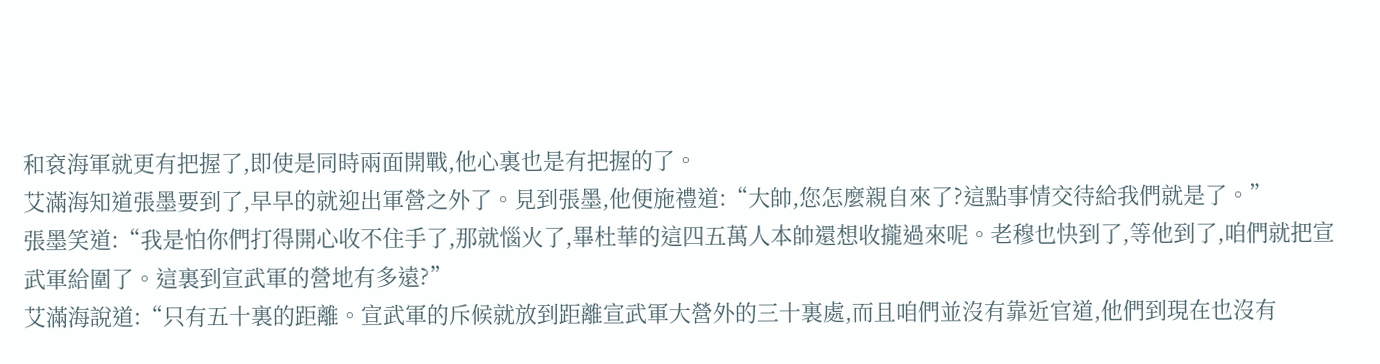和袞海軍就更有把握了,即使是同時兩面開戰,他心裏也是有把握的了。
艾滿海知道張墨要到了,早早的就迎出軍營之外了。見到張墨,他便施禮道:“大帥,您怎麼親自來了?這點事情交待給我們就是了。”
張墨笑道:“我是怕你們打得開心收不住手了,那就惱火了,畢杜華的這四五萬人本帥還想收攏過來呢。老穆也快到了,等他到了,咱們就把宣武軍給圍了。這裏到宣武軍的營地有多遠?”
艾滿海說道:“只有五十裏的距離。宣武軍的斥候就放到距離宣武軍大營外的三十裏處,而且咱們並沒有靠近官道,他們到現在也沒有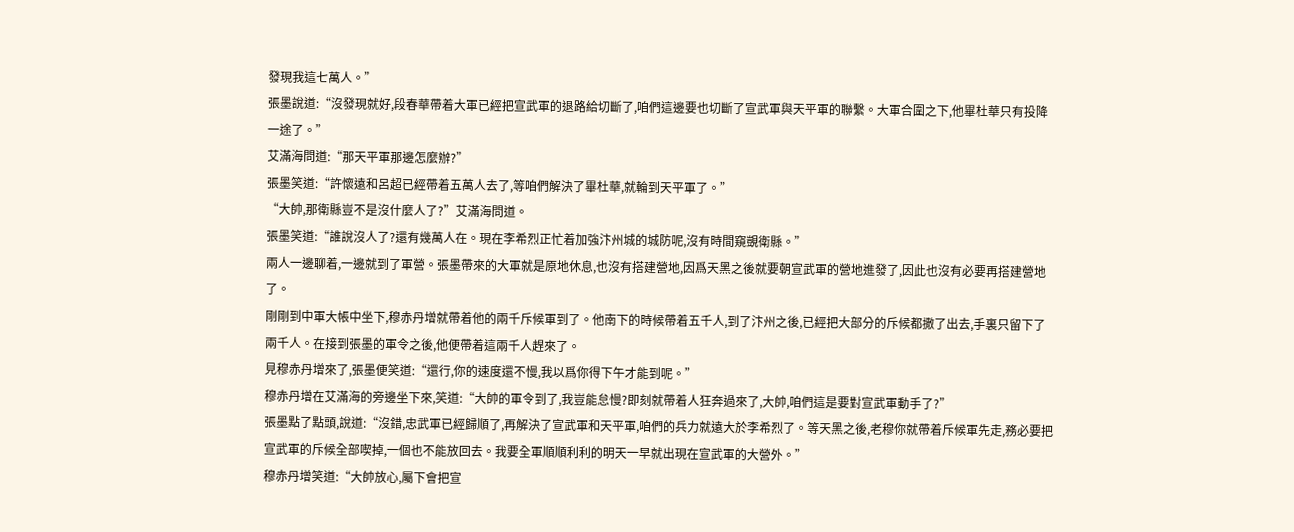發現我這七萬人。”
張墨說道:“沒發現就好,段春華帶着大軍已經把宣武軍的退路給切斷了,咱們這邊要也切斷了宣武軍與天平軍的聯繫。大軍合圍之下,他畢杜華只有投降一途了。”
艾滿海問道:“那天平軍那邊怎麼辦?”
張墨笑道:“許懷遠和呂超已經帶着五萬人去了,等咱們解決了畢杜華,就輪到天平軍了。”
“大帥,那衛縣豈不是沒什麼人了?”艾滿海問道。
張墨笑道:“誰說沒人了?還有幾萬人在。現在李希烈正忙着加強汴州城的城防呢,沒有時間窺覬衛縣。”
兩人一邊聊着,一邊就到了軍營。張墨帶來的大軍就是原地休息,也沒有搭建營地,因爲天黑之後就要朝宣武軍的營地進發了,因此也沒有必要再搭建營地了。
剛剛到中軍大帳中坐下,穆赤丹增就帶着他的兩千斥候軍到了。他南下的時候帶着五千人,到了汴州之後,已經把大部分的斥候都撒了出去,手裏只留下了兩千人。在接到張墨的軍令之後,他便帶着這兩千人趕來了。
見穆赤丹增來了,張墨便笑道:“還行,你的速度還不慢,我以爲你得下午才能到呢。”
穆赤丹增在艾滿海的旁邊坐下來,笑道:“大帥的軍令到了,我豈能怠慢?即刻就帶着人狂奔過來了,大帥,咱們這是要對宣武軍動手了?”
張墨點了點頭,說道:“沒錯,忠武軍已經歸順了,再解決了宣武軍和天平軍,咱們的兵力就遠大於李希烈了。等天黑之後,老穆你就帶着斥候軍先走,務必要把宣武軍的斥候全部喫掉,一個也不能放回去。我要全軍順順利利的明天一早就出現在宣武軍的大營外。”
穆赤丹增笑道:“大帥放心,屬下會把宣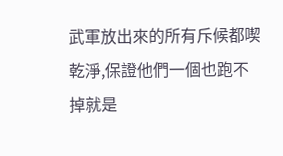武軍放出來的所有斥候都喫乾淨,保證他們一個也跑不掉就是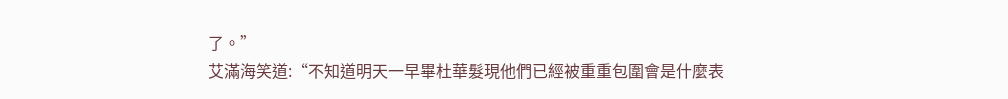了。”
艾滿海笑道:“不知道明天一早畢杜華髮現他們已經被重重包圍會是什麼表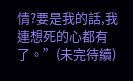情?要是我的話,我連想死的心都有了。”(未完待續)